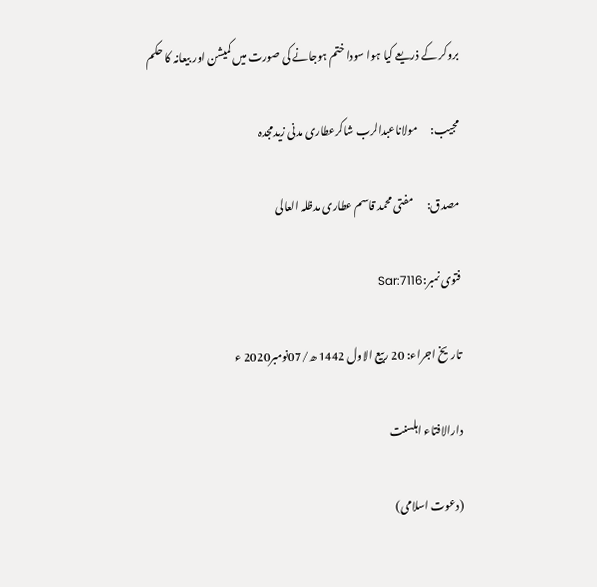بروکر کے ذریعے کیا ہوا سودا ختم ہوجانے کی صورت میں کمیشن اور بیعانہ کا حکم

مجیب:      مولاناعبدالرب شاکرعطاری مدنی زیدمجدہ

مصدق:      مفتی محمد قاسم عطاری مدظلہ العالی

فتوی نمبر:Sar:7116

تاریخ اجراء: 20 ربیع الاول 1442 ھ/07نومبر2020 ء

دارالافتاء اہلسنت

(دعوت اسلامی)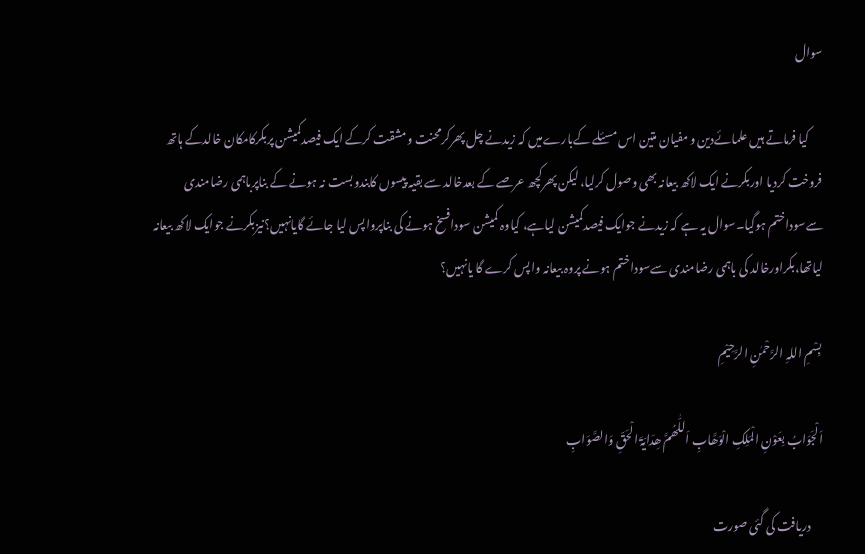سوال

      کیا فرماتے ہیں علمائےدین و مفیان متین اس مسئلے کےبارےمیں کہ زیدنے چل پھرکرمحنت ومشقت کرکے ایک فیصدکمیشن پربکرکامکان خالدکے ہاتھ فروخت کردیا اوربکرنے ایک لاکھ بیعانہ بھی وصول کرلیا، لیکن پھرکچھ عرصے کے بعدخالد سے بقیہ پیسوں کابندوبست نہ ہونے کے بناپرباہمی رضامندی سےسوداختم ہوگیا۔سوال یہ ہے کہ زیدنے جوایک فیصدکمیشن لیاہے، کیاوہ کمیشن سودافسخ ہونے کی بناپرواپس لیا جائے گایانہیں؟نیزبکرنے جوایک لاکھ بیعانہ لیاتھا،بکراورخالد کی باہمی رضامندی سےسوداختم ہونے پروہ بیعانہ واپس کرے گا یانہیں؟

بِسْمِ اللہِ الرَّحْمٰنِ الرَّحِیْمِ

اَلْجَوَابُ بِعَوْنِ الْمَلِکِ الْوَھَّابِ اَللّٰھُمَّ ھِدَایَۃَ الْحَقِّ وَالصَّوَابِ

     دریافت کی گئی صورت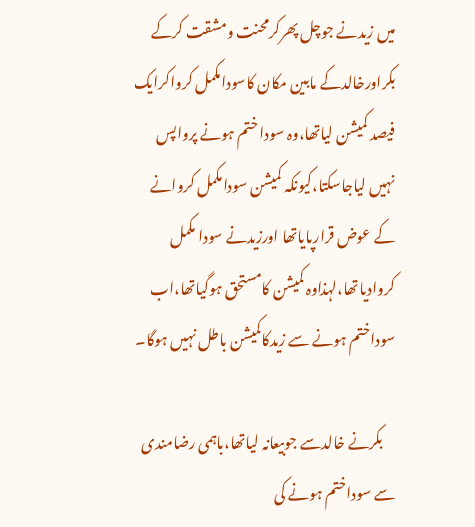میں زیدنے جوچل پھرکرمحنت ومشقت کرکے بکراورخالدکے مابین مکان کاسودامکمل کرواکرایک فیصد کمیشن لیاتھا،وہ سودا ختم ہونے پرواپس نہیں لیاجاسکتا،کیونکہ کمیشن سودامکمل کروانے کے عوض قرارپایاتھا اورزیدنے سودا مکمل کروادیاتھا،لہذاوہ کمیشن کامستحق ہوگیاتھا،اب سوداختم ہونے سے زیدکاکمیشن باطل نہیں ہوگا۔

    بکرنے خالدسے جوبیعانہ لیاتھا،باہمی رضامندی سے سوداختم ہونے کی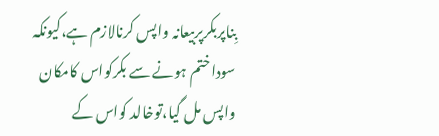بِناپربکرپربیعانہ واپس کرنالازم ہے،کیونکہ سوداختم ہونے سے بکرکواس کامکان واپس مل گیا،توخالد کواس کے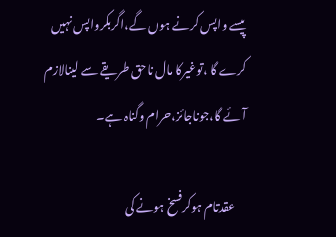پیسے واپس کرنے ہوں گے،اگربکرواپس نہیں کرے گا ،توغیرکا مال ناحق طریقے سے لینالازم آئے گا،جوناجائز،حرام وگناہ ہے۔

     عقدتام ہوکرفسخ ہونے کی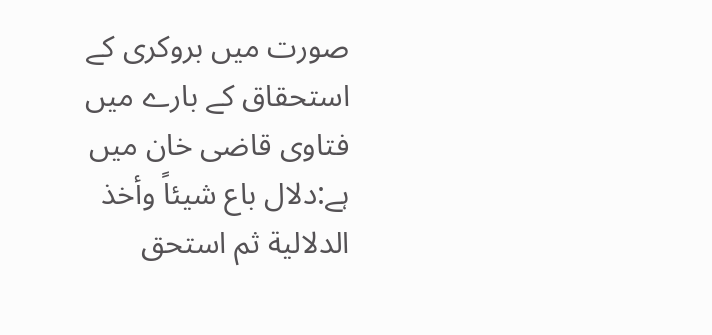صورت میں بروکری کے استحقاق کے بارے میں فتاوی قاضی خان میں ہے:دلال باع شیئاً وأخذ الدلالیة ثم استحق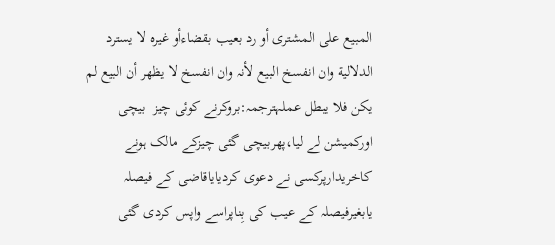المبیع علی المشتری أو رد بعیب بقضاءأو غیرہ لا یسترد الدلالیة وان انفسخ البیع لأنہ وان انفسخ لا یظھر أن البیع لم یکن فلا یبطل عملہترجمہ:بروکرنے کوئی چیز  بیچی اورکمیشن لے لیا،پھربیچی گئی چیزکے مالک ہونے کاخریدارپرکسی نے دعوی کردیایاقاضی کے فیصلہ یابغیرفیصلہ کے عیب کی بِناپراسے واپس کردی گئی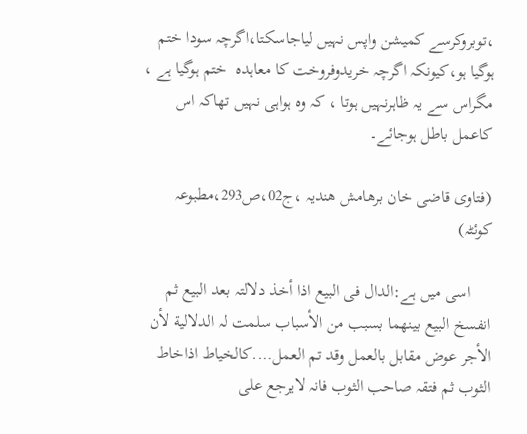،توبروکرسے کمیشن واپس نہیں لیاجاسکتا،اگرچہ سودا ختم ہوگیا ہو،کیونکہ اگرچہ خریدوفروخت کا معاہدہ  ختم ہوگیا ہے ، مگراس سے یہ ظاہرنہیں ہوتا ، کہ وہ ہواہی نہیں تھاکہ اس کاعمل باطل ہوجائے۔

(فتاوی قاضی خان برھامش ھندیہ ،ج02،ص293،مطبوعہ کوئٹہ)

     اسی میں ہے:الدال فی البیع اذا أخذ دلالتہ بعد البیع ثم انفسخ البیع بینھما بسبب من الأسباب سلمت لہ الدلالیة لأن الأجر عوض مقابل بالعمل وقد تم العمل….کالخیاط اذاخاط الثوب ثم فتقہ صاحب الثوب فانہ لایرجع علی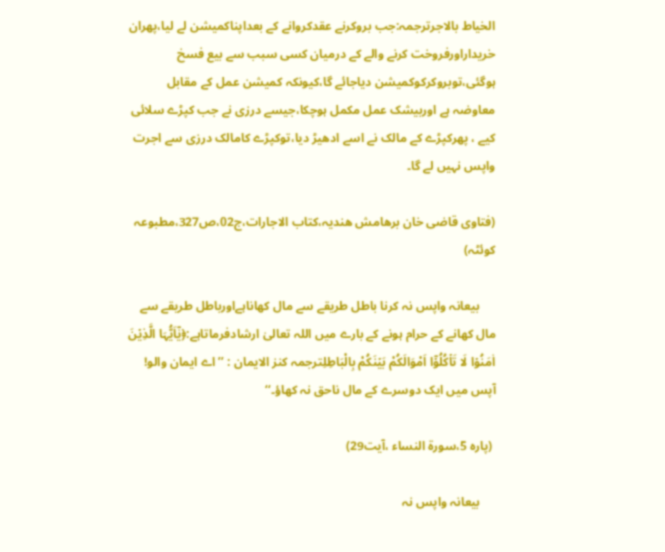الخیاط بالاجرترجمہ:جب بروکرنے عقدکروانے کے بعداپناکمیشن لے لیا،پھران خریداراورفروخت کرنے والے کے درمیان کسی سبب سے بیع فسخ ہوگئی،توبروکرکوکمیشن دیاجائے گا،کیونکہ کمیشن عمل کے مقابل معاوضہ ہے اوربیشک عمل مکمل ہوچکا،جیسے درزی نے جب کپڑے سلائی کیے ، پھرکپڑے کے مالک نے اسے ادھیڑ دیا،توکپڑے کامالک درزی سے اجرت واپس نہیں لے گا۔

(فتاوی قاضی خان برھامش ھندیہ،کتاب الاجارات،ج02،ص327،مطبوعہ کوئٹہ)

     بیعانہ واپس نہ کرنا باطل طریقے سے مال کھاناہےاورباطل طریقے سے مال کھانے کے حرام ہونے کے بارے میں اللہ تعالیٰ ارشادفرماتاہے:﴿یٰۤاَیُّہَا الَّذِیۡنَ اٰمَنُوۡا لَا تَاۡکُلُوۡۤا اَمْوَالَکُمْ بَیۡنَکُمْ بِالْبَاطِلِترجمہ کنز الایمان : ’’اے ایمان والو! آپس میں ایک دوسرے کے مال ناحق نہ کھاؤ۔‘‘

 (پارہ 5،سورة النساء ،آیت29)

     بیعانہ واپس نہ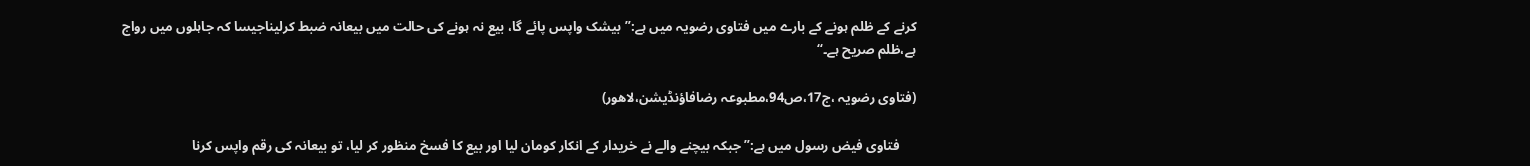کرنے کے ظلم ہونے کے بارے میں فتاوی رضویہ میں ہے:”بیشک واپس پائے گا، بیع نہ ہونے کی حالت میں بیعانہ ضبط کرلیناجیسا کہ جاہلوں میں رواج ہے،ظلم صریح ہے۔“

(فتاوی رضویہ ،ج17،ص94،مطبوعہ رضافاؤنڈیشن،لاھور)

     فتاوی فیض رسول میں ہے:”جبکہ بیچنے والے نے خریدار کے انکار کومان لیا اور بیع کا فسخ منظور کر لیا، تو بیعانہ کی رقم واپس کرنا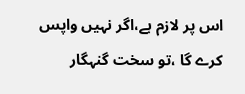اس پر لازم ہے،اگر نہیں واپس کرے گا ،تو سخت گنہگار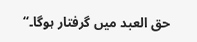حق العبد میں گرفتار ہوگا۔‘‘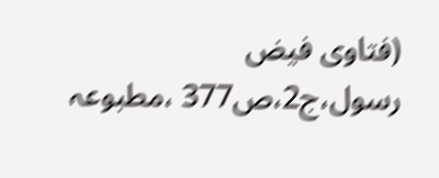(فتاوی فیض رسول،ج2،ص377 ،مطبوعہ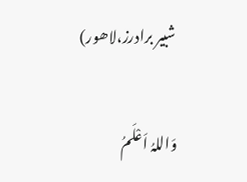شبیر برادرز،لاھور)

وَاللہُ اَعْلَمُ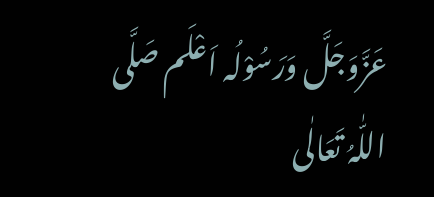عَزَّوَجَلَّ وَرَسُوْلُہ اَعْلَم صَلَّی اللّٰہُ تَعَالٰی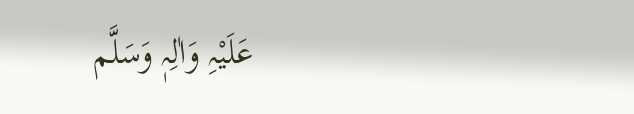عَلَیْہِ وَاٰلِہٖ وَسَلَّم